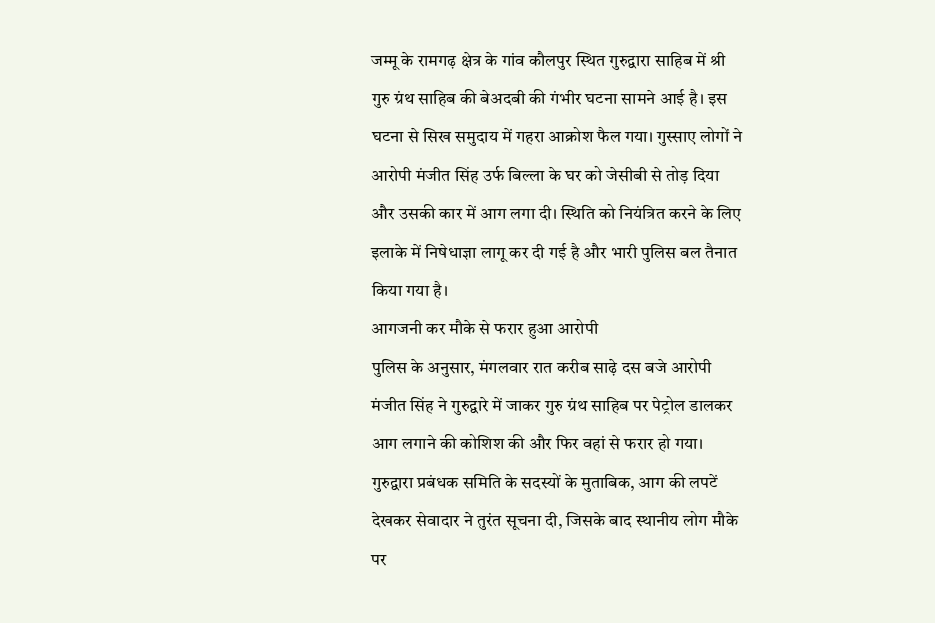जम्मू के रामगढ़ क्षेत्र के गांव कौलपुर स्थित गुरुद्वारा साहिब में श्री गुरु ग्रंथ साहिब की बेअदबी की गंभीर घटना सामने आई है। इस घटना से सिख समुदाय में गहरा आक्रोश फैल गया। गुस्साए लोगों ने आरोपी मंजीत सिंह उर्फ बिल्ला के घर को जेसीबी से तोड़ दिया और उसकी कार में आग लगा दी। स्थिति को नियंत्रित करने के लिए इलाके में निषेधाज्ञा लागू कर दी गई है और भारी पुलिस बल तैनात किया गया है।
आगजनी कर मौके से फरार हुआ आरोपी
पुलिस के अनुसार, मंगलवार रात करीब साढ़े दस बजे आरोपी मंजीत सिंह ने गुरुद्वारे में जाकर गुरु ग्रंथ साहिब पर पेट्रोल डालकर आग लगाने की कोशिश की और फिर वहां से फरार हो गया। गुरुद्वारा प्रबंधक समिति के सदस्यों के मुताबिक, आग की लपटें देखकर सेवादार ने तुरंत सूचना दी, जिसके बाद स्थानीय लोग मौके पर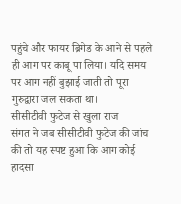पहुंचे और फायर ब्रिगेड के आने से पहले ही आग पर काबू पा लिया। यदि समय पर आग नहीं बुझाई जाती तो पूरा गुरुद्वारा जल सकता था।
सीसीटीवी फुटेज से खुला राज
संगत ने जब सीसीटीवी फुटेज की जांच की तो यह स्पष्ट हुआ कि आग कोई हादसा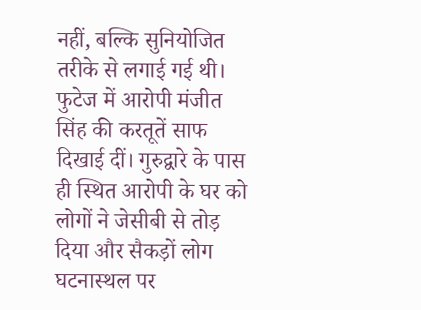नहीं, बल्कि सुनियोजित तरीके से लगाई गई थी। फुटेज में आरोपी मंजीत सिंह की करतूतें साफ दिखाई दीं। गुरुद्वारे के पास ही स्थित आरोपी के घर को लोगों ने जेसीबी से तोड़ दिया और सैकड़ों लोग घटनास्थल पर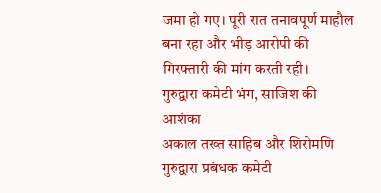जमा हो गए। पूरी रात तनावपूर्ण माहौल बना रहा और भीड़ आरोपी की गिरफ्तारी की मांग करती रही।
गुरुद्वारा कमेटी भंग, साजिश की आशंका
अकाल तख्त साहिब और शिरोमणि गुरुद्वारा प्रबंधक कमेटी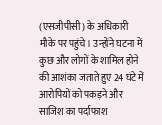(एसजीपीसी) के अधिकारी मौके पर पहुंचे। उन्होंने घटना में कुछ और लोगों के शामिल होने की आशंका जताते हुए 24 घंटे में आरोपियों को पकड़ने और साजिश का पर्दाफाश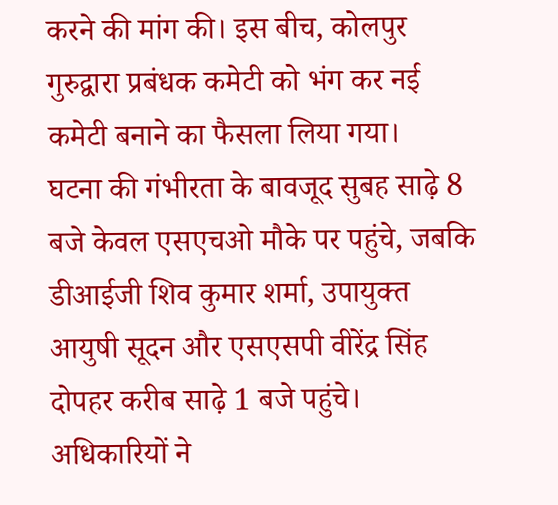करने की मांग की। इस बीच, कोलपुर गुरुद्वारा प्रबंधक कमेटी को भंग कर नई कमेटी बनाने का फैसला लिया गया।
घटना की गंभीरता के बावजूद सुबह साढ़े 8 बजे केवल एसएचओ मौके पर पहुंचे, जबकि डीआईजी शिव कुमार शर्मा, उपायुक्त आयुषी सूदन और एसएसपी वीरेंद्र सिंह दोपहर करीब साढ़े 1 बजे पहुंचे। अधिकारियों ने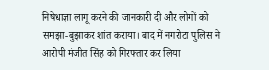निषेधाज्ञा लागू करने की जानकारी दी और लोगों को समझा-बुझाकर शांत कराया। बाद में नगरोटा पुलिस ने आरोपी मंजीत सिंह को गिरफ्तार कर लिया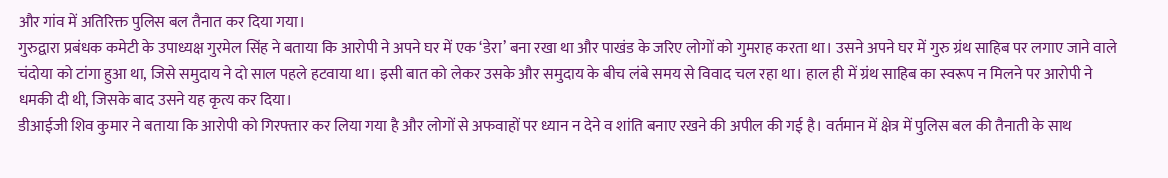और गांव में अतिरिक्त पुलिस बल तैनात कर दिया गया।
गुरुद्वारा प्रबंधक कमेटी के उपाध्यक्ष गुरमेल सिंह ने बताया कि आरोपी ने अपने घर में एक ‘डेरा’ बना रखा था और पाखंड के जरिए लोगों को गुमराह करता था। उसने अपने घर में गुरु ग्रंथ साहिब पर लगाए जाने वाले चंदोया को टांगा हुआ था, जिसे समुदाय ने दो साल पहले हटवाया था। इसी बात को लेकर उसके और समुदाय के बीच लंबे समय से विवाद चल रहा था। हाल ही में ग्रंथ साहिब का स्वरूप न मिलने पर आरोपी ने धमकी दी थी, जिसके बाद उसने यह कृत्य कर दिया।
डीआईजी शिव कुमार ने बताया कि आरोपी को गिरफ्तार कर लिया गया है और लोगों से अफवाहों पर ध्यान न देने व शांति बनाए रखने की अपील की गई है। वर्तमान में क्षेत्र में पुलिस बल की तैनाती के साथ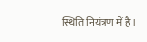स्थिति नियंत्रण में है।